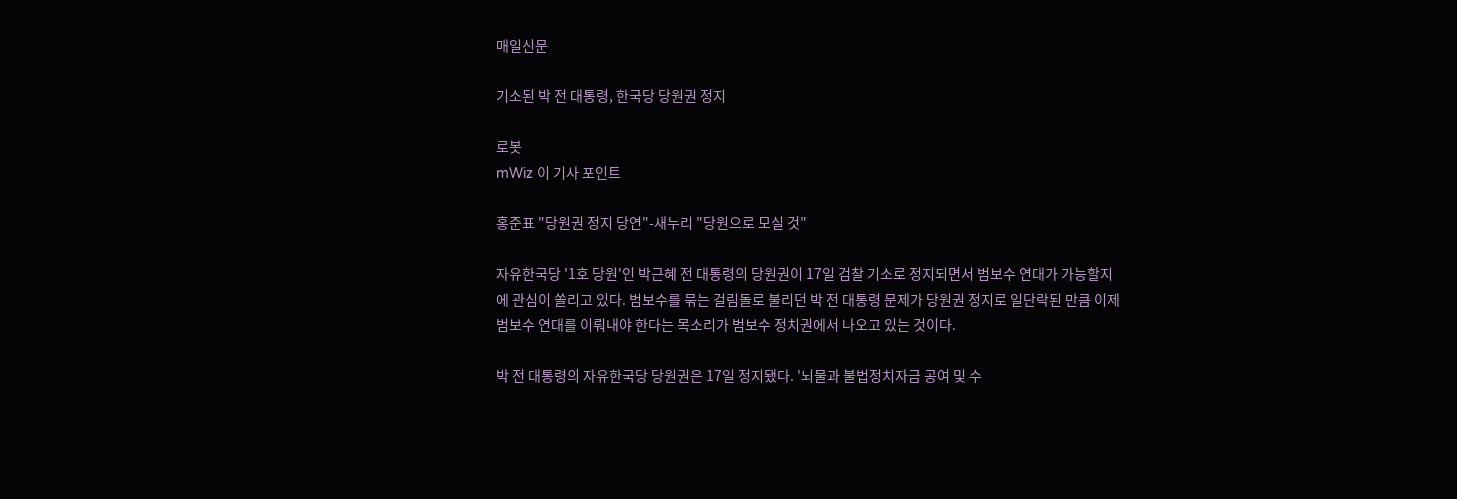매일신문

기소된 박 전 대통령, 한국당 당원권 정지

로봇
mWiz 이 기사 포인트

홍준표 "당원권 정지 당연"-새누리 "당원으로 모실 것"

자유한국당 '1호 당원'인 박근혜 전 대통령의 당원권이 17일 검찰 기소로 정지되면서 범보수 연대가 가능할지에 관심이 쏠리고 있다. 범보수를 묶는 걸림돌로 불리던 박 전 대통령 문제가 당원권 정지로 일단락된 만큼 이제 범보수 연대를 이뤄내야 한다는 목소리가 범보수 정치권에서 나오고 있는 것이다.

박 전 대통령의 자유한국당 당원권은 17일 정지됐다. '뇌물과 불법정치자금 공여 및 수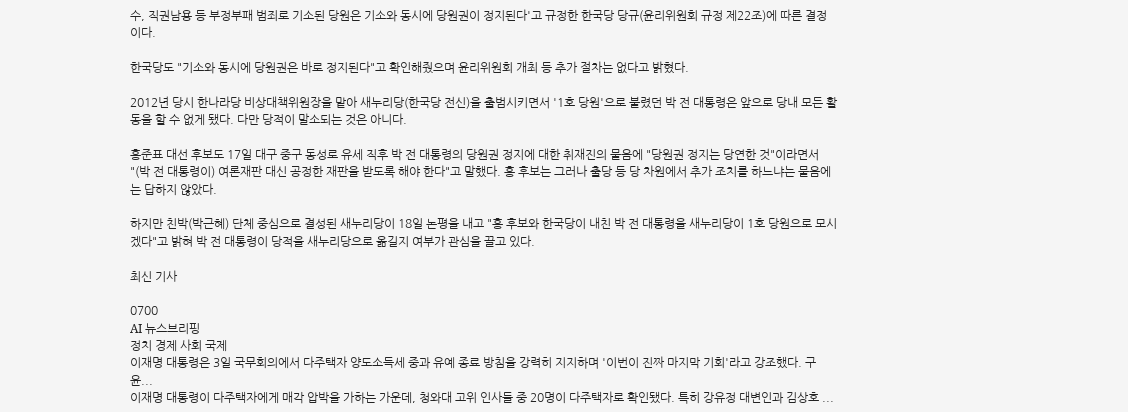수, 직권남용 등 부정부패 범죄로 기소된 당원은 기소와 동시에 당원권이 정지된다'고 규정한 한국당 당규(윤리위원회 규정 제22조)에 따른 결정이다.

한국당도 "기소와 동시에 당원권은 바로 정지된다"고 확인해줬으며 윤리위원회 개최 등 추가 절차는 없다고 밝혔다.

2012년 당시 한나라당 비상대책위원장을 맡아 새누리당(한국당 전신)을 출범시키면서 '1호 당원'으로 불렸던 박 전 대통령은 앞으로 당내 모든 활동을 할 수 없게 됐다. 다만 당적이 말소되는 것은 아니다.

홍준표 대선 후보도 17일 대구 중구 동성로 유세 직후 박 전 대통령의 당원권 정지에 대한 취재진의 물음에 "당원권 정지는 당연한 것"이라면서 "(박 전 대통령이) 여론재판 대신 공정한 재판을 받도록 해야 한다"고 말했다. 홍 후보는 그러나 출당 등 당 차원에서 추가 조치를 하느냐는 물음에는 답하지 않았다.

하지만 친박(박근혜) 단체 중심으로 결성된 새누리당이 18일 논평을 내고 "홍 후보와 한국당이 내친 박 전 대통령을 새누리당이 1호 당원으로 모시겠다"고 밝혀 박 전 대통령이 당적을 새누리당으로 옮길지 여부가 관심을 끌고 있다.

최신 기사

0700
AI 뉴스브리핑
정치 경제 사회 국제
이재명 대통령은 3일 국무회의에서 다주택자 양도소득세 중과 유예 종료 방침을 강력히 지지하며 '이번이 진짜 마지막 기회'라고 강조했다. 구윤...
이재명 대통령이 다주택자에게 매각 압박을 가하는 가운데, 청와대 고위 인사들 중 20명이 다주택자로 확인됐다. 특히 강유정 대변인과 김상호 ...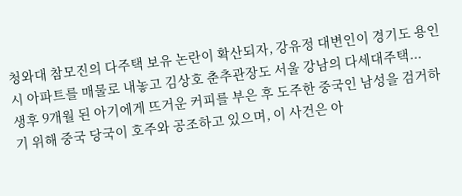청와대 참모진의 다주택 보유 논란이 확산되자, 강유정 대변인이 경기도 용인시 아파트를 매물로 내놓고 김상호 춘추관장도 서울 강남의 다세대주택...
생후 9개월 된 아기에게 뜨거운 커피를 부은 후 도주한 중국인 남성을 검거하기 위해 중국 당국이 호주와 공조하고 있으며, 이 사건은 아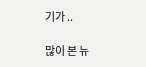기가 ..

많이 본 뉴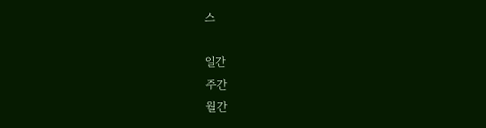스

일간
주간
월간